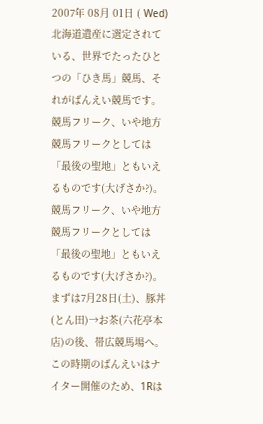2007年 08月 01日 ( Wed)
北海道遺産に選定されている、世界でたったひとつの「ひき馬」競馬、それがばんえい競馬です。
競馬フリーク、いや地方競馬フリークとしては「最後の聖地」ともいえるものです(大げさか?)。
競馬フリーク、いや地方競馬フリークとしては「最後の聖地」ともいえるものです(大げさか?)。
まずは7月28日(土)、豚丼(とん田)→お茶(六花亭本店)の後、帯広競馬場へ。この時期のばんえいはナイター開催のため、1Rは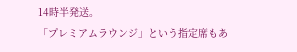14時半発送。
「プレミアムラウンジ」という指定席もあ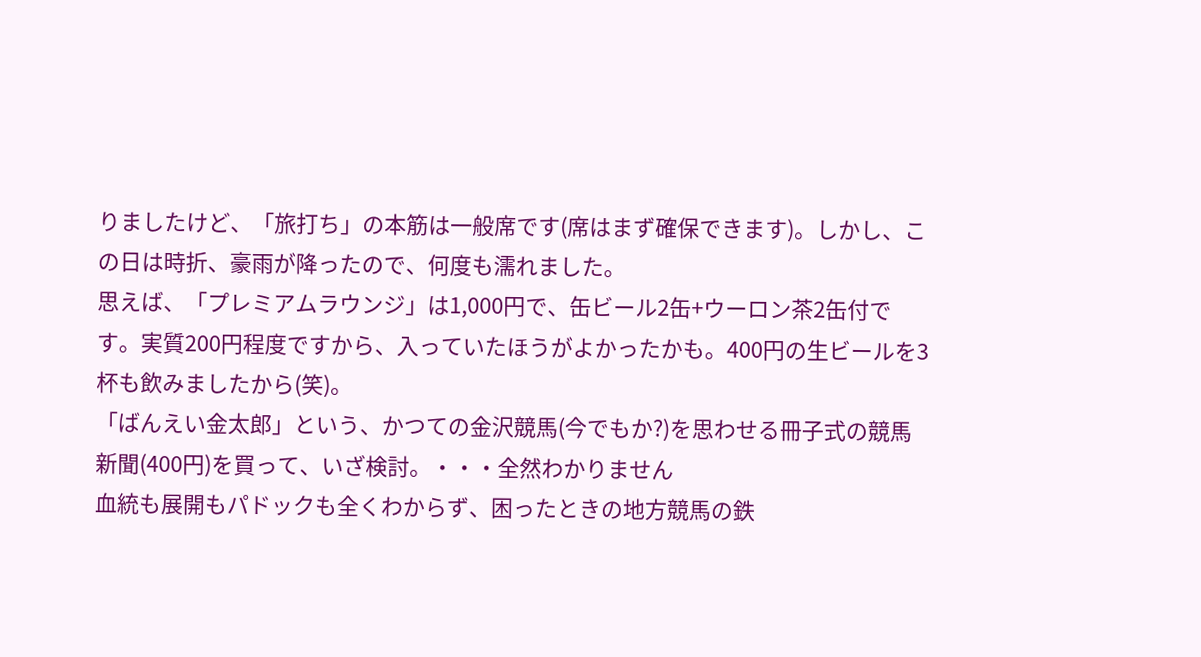りましたけど、「旅打ち」の本筋は一般席です(席はまず確保できます)。しかし、この日は時折、豪雨が降ったので、何度も濡れました。
思えば、「プレミアムラウンジ」は1,000円で、缶ビール2缶+ウーロン茶2缶付です。実質200円程度ですから、入っていたほうがよかったかも。400円の生ビールを3杯も飲みましたから(笑)。
「ばんえい金太郎」という、かつての金沢競馬(今でもか?)を思わせる冊子式の競馬新聞(400円)を買って、いざ検討。・・・全然わかりません
血統も展開もパドックも全くわからず、困ったときの地方競馬の鉄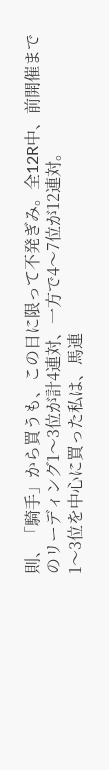則、「騎手」から買うも、この日に限って不発ぎみ。全12R中、前開催までのリーディング1〜3位が計4連対、一方で4〜7位が12連対。
1〜3位を中心に買った私は、馬連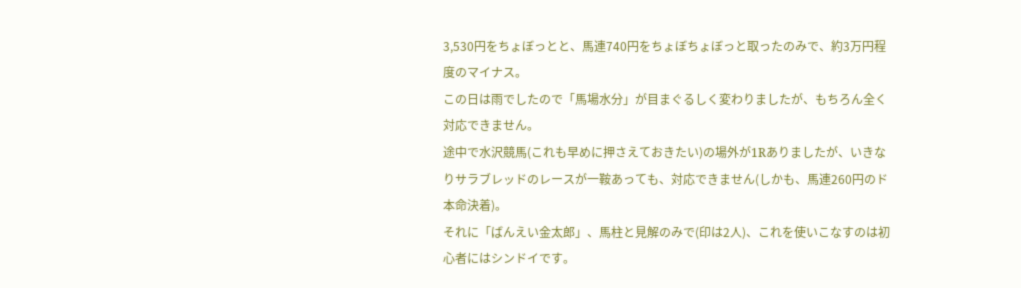3,530円をちょぼっとと、馬連740円をちょぼちょぼっと取ったのみで、約3万円程度のマイナス。
この日は雨でしたので「馬場水分」が目まぐるしく変わりましたが、もちろん全く対応できません。
途中で水沢競馬(これも早めに押さえておきたい)の場外が1Rありましたが、いきなりサラブレッドのレースが一鞍あっても、対応できません(しかも、馬連260円のド本命決着)。
それに「ばんえい金太郎」、馬柱と見解のみで(印は2人)、これを使いこなすのは初心者にはシンドイです。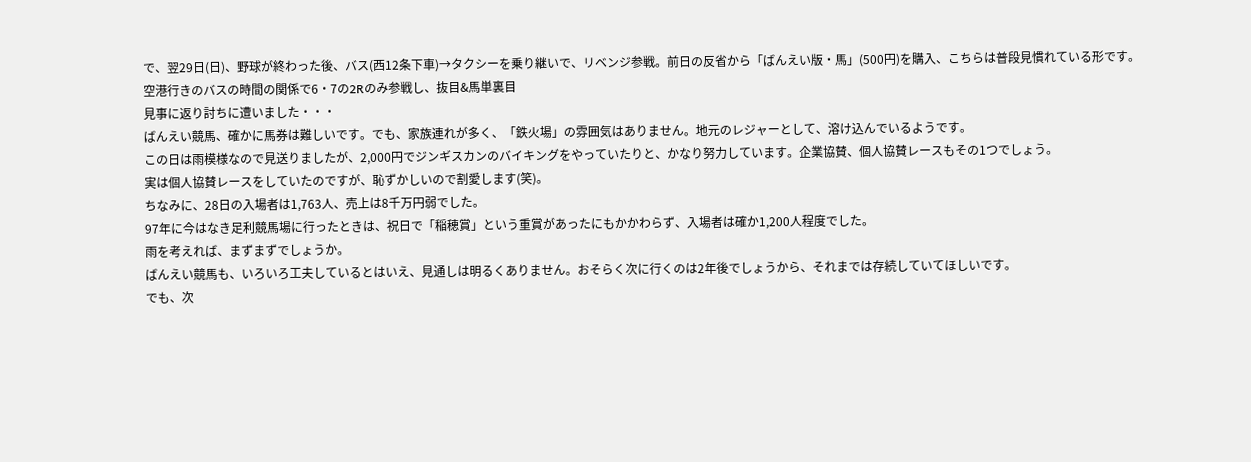で、翌29日(日)、野球が終わった後、バス(西12条下車)→タクシーを乗り継いで、リベンジ参戦。前日の反省から「ばんえい版・馬」(500円)を購入、こちらは普段見慣れている形です。
空港行きのバスの時間の関係で6・7の2Rのみ参戦し、抜目&馬単裏目
見事に返り討ちに遭いました・・・
ばんえい競馬、確かに馬券は難しいです。でも、家族連れが多く、「鉄火場」の雰囲気はありません。地元のレジャーとして、溶け込んでいるようです。
この日は雨模様なので見送りましたが、2,000円でジンギスカンのバイキングをやっていたりと、かなり努力しています。企業協賛、個人協賛レースもその1つでしょう。
実は個人協賛レースをしていたのですが、恥ずかしいので割愛します(笑)。
ちなみに、28日の入場者は1,763人、売上は8千万円弱でした。
97年に今はなき足利競馬場に行ったときは、祝日で「稲穂賞」という重賞があったにもかかわらず、入場者は確か1,200人程度でした。
雨を考えれば、まずまずでしょうか。
ばんえい競馬も、いろいろ工夫しているとはいえ、見通しは明るくありません。おそらく次に行くのは2年後でしょうから、それまでは存続していてほしいです。
でも、次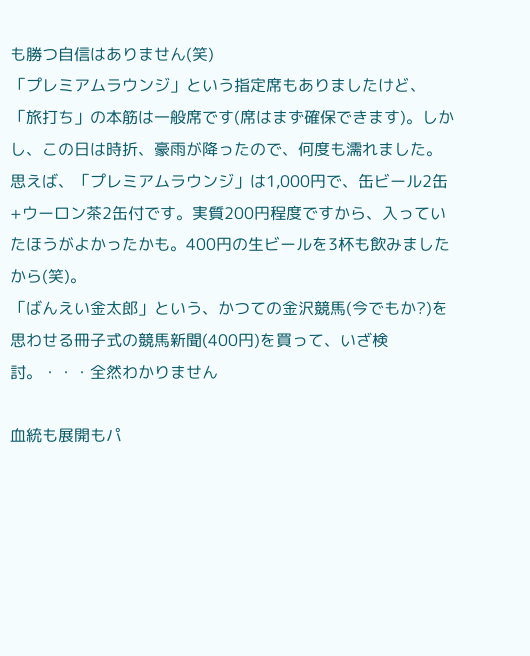も勝つ自信はありません(笑)
「プレミアムラウンジ」という指定席もありましたけど、「旅打ち」の本筋は一般席です(席はまず確保できます)。しかし、この日は時折、豪雨が降ったので、何度も濡れました。
思えば、「プレミアムラウンジ」は1,000円で、缶ビール2缶+ウーロン茶2缶付です。実質200円程度ですから、入っていたほうがよかったかも。400円の生ビールを3杯も飲みましたから(笑)。
「ばんえい金太郎」という、かつての金沢競馬(今でもか?)を思わせる冊子式の競馬新聞(400円)を買って、いざ検討。・・・全然わかりません

血統も展開もパ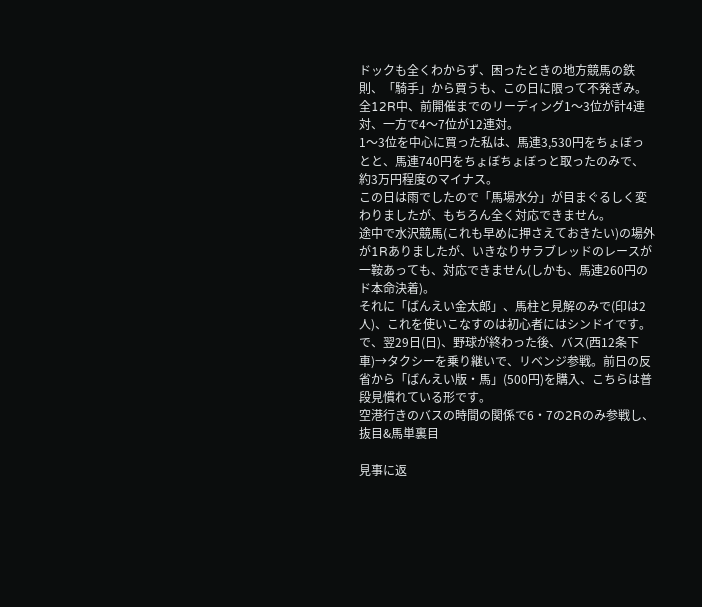ドックも全くわからず、困ったときの地方競馬の鉄則、「騎手」から買うも、この日に限って不発ぎみ。全12R中、前開催までのリーディング1〜3位が計4連対、一方で4〜7位が12連対。
1〜3位を中心に買った私は、馬連3,530円をちょぼっとと、馬連740円をちょぼちょぼっと取ったのみで、約3万円程度のマイナス。
この日は雨でしたので「馬場水分」が目まぐるしく変わりましたが、もちろん全く対応できません。
途中で水沢競馬(これも早めに押さえておきたい)の場外が1Rありましたが、いきなりサラブレッドのレースが一鞍あっても、対応できません(しかも、馬連260円のド本命決着)。
それに「ばんえい金太郎」、馬柱と見解のみで(印は2人)、これを使いこなすのは初心者にはシンドイです。
で、翌29日(日)、野球が終わった後、バス(西12条下車)→タクシーを乗り継いで、リベンジ参戦。前日の反省から「ばんえい版・馬」(500円)を購入、こちらは普段見慣れている形です。
空港行きのバスの時間の関係で6・7の2Rのみ参戦し、抜目&馬単裏目

見事に返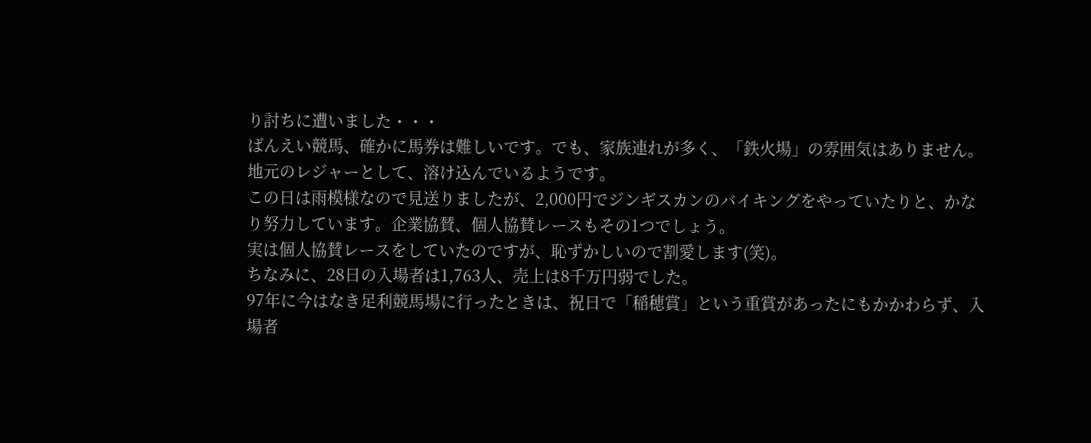り討ちに遭いました・・・
ばんえい競馬、確かに馬券は難しいです。でも、家族連れが多く、「鉄火場」の雰囲気はありません。地元のレジャーとして、溶け込んでいるようです。
この日は雨模様なので見送りましたが、2,000円でジンギスカンのバイキングをやっていたりと、かなり努力しています。企業協賛、個人協賛レースもその1つでしょう。
実は個人協賛レースをしていたのですが、恥ずかしいので割愛します(笑)。
ちなみに、28日の入場者は1,763人、売上は8千万円弱でした。
97年に今はなき足利競馬場に行ったときは、祝日で「稲穂賞」という重賞があったにもかかわらず、入場者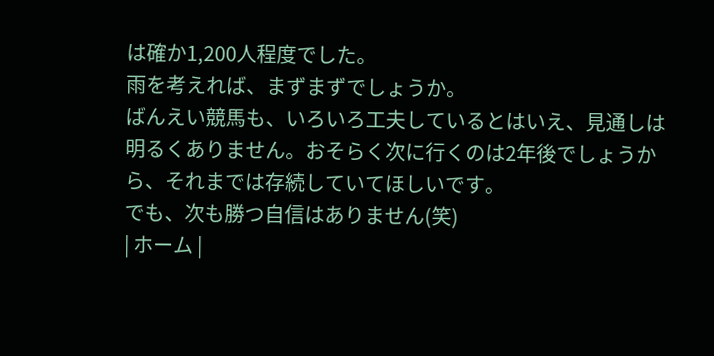は確か1,200人程度でした。
雨を考えれば、まずまずでしょうか。
ばんえい競馬も、いろいろ工夫しているとはいえ、見通しは明るくありません。おそらく次に行くのは2年後でしょうから、それまでは存続していてほしいです。
でも、次も勝つ自信はありません(笑)
| ホーム |